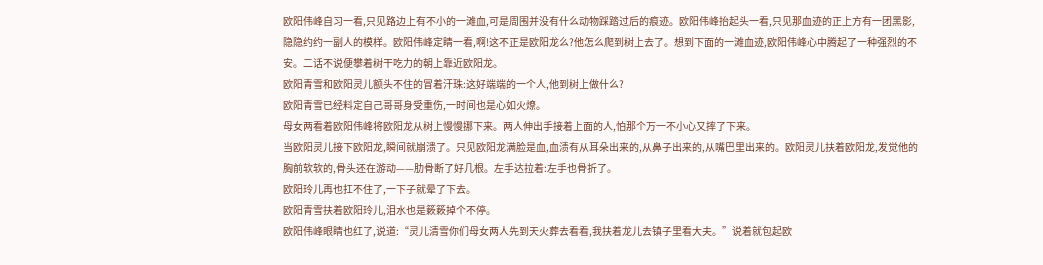欧阳伟峰自习一看,只见路边上有不小的一滩血,可是周围并没有什么动物踩踏过后的痕迹。欧阳伟峰抬起头一看,只见那血迹的正上方有一团黑影,隐隐约约一副人的模样。欧阳伟峰定睛一看,啊!这不正是欧阳龙么?他怎么爬到树上去了。想到下面的一滩血迹,欧阳伟峰心中腾起了一种强烈的不安。二话不说便攀着树干吃力的朝上靠近欧阳龙。
欧阳青雪和欧阳灵儿额头不住的冒着汗珠:这好端端的一个人,他到树上做什么?
欧阳青雪已经料定自己哥哥身受重伤,一时间也是心如火燎。
母女两看着欧阳伟峰将欧阳龙从树上慢慢挪下来。两人伸出手接着上面的人,怕那个万一不小心又摔了下来。
当欧阳灵儿接下欧阳龙,瞬间就崩溃了。只见欧阳龙满脸是血,血渍有从耳朵出来的,从鼻子出来的,从嘴巴里出来的。欧阳灵儿扶着欧阳龙,发觉他的胸前软软的,骨头还在游动——肋骨断了好几根。左手达拉着:左手也骨折了。
欧阳玲儿再也扛不住了,一下子就晕了下去。
欧阳青雪扶着欧阳玲儿,泪水也是簌簌掉个不停。
欧阳伟峰眼睛也红了,说道:“灵儿清雪你们母女两人先到天火葬去看看,我扶着龙儿去镇子里看大夫。”说着就包起欧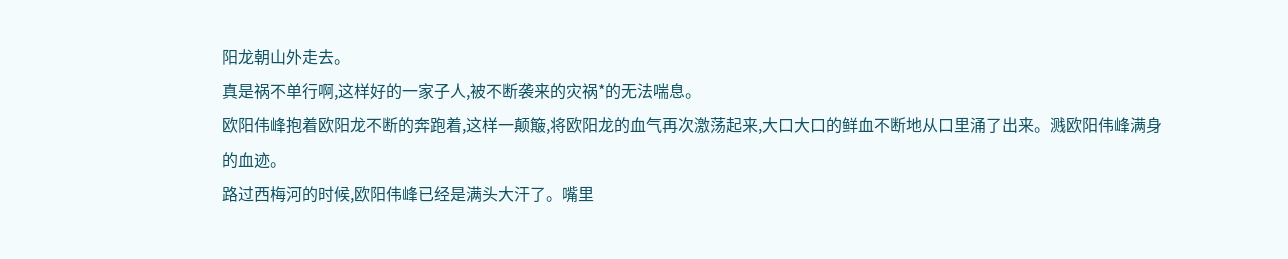阳龙朝山外走去。
真是祸不单行啊,这样好的一家子人,被不断袭来的灾祸*的无法喘息。
欧阳伟峰抱着欧阳龙不断的奔跑着,这样一颠簸,将欧阳龙的血气再次激荡起来,大口大口的鲜血不断地从口里涌了出来。溅欧阳伟峰满身的血迹。
路过西梅河的时候,欧阳伟峰已经是满头大汗了。嘴里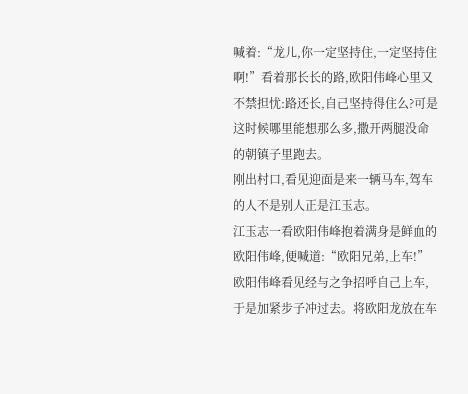喊着:“龙儿,你一定坚持住,一定坚持住啊!”看着那长长的路,欧阳伟峰心里又不禁担忧:路还长,自己坚持得住么?可是这时候哪里能想那么多,撒开两腿没命的朝镇子里跑去。
刚出村口,看见迎面是来一辆马车,驾车的人不是别人正是江玉志。
江玉志一看欧阳伟峰抱着满身是鲜血的欧阳伟峰,便喊道:“欧阳兄弟,上车!”
欧阳伟峰看见经与之争招呼自己上车,于是加紧步子冲过去。将欧阳龙放在车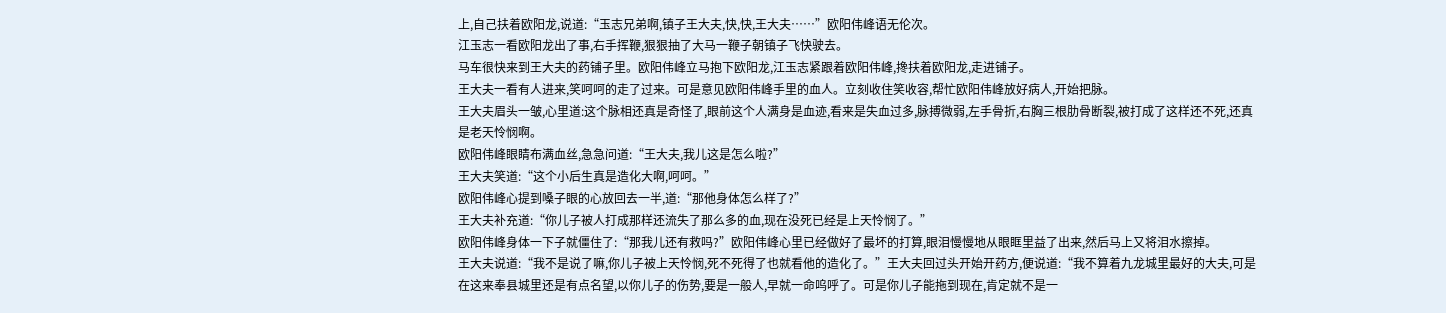上,自己扶着欧阳龙,说道:“玉志兄弟啊,镇子王大夫,快,快,王大夫……”欧阳伟峰语无伦次。
江玉志一看欧阳龙出了事,右手挥鞭,狠狠抽了大马一鞭子朝镇子飞快驶去。
马车很快来到王大夫的药铺子里。欧阳伟峰立马抱下欧阳龙,江玉志紧跟着欧阳伟峰,搀扶着欧阳龙,走进铺子。
王大夫一看有人进来,笑呵呵的走了过来。可是意见欧阳伟峰手里的血人。立刻收住笑收容,帮忙欧阳伟峰放好病人,开始把脉。
王大夫眉头一皱,心里道:这个脉相还真是奇怪了,眼前这个人满身是血迹,看来是失血过多,脉搏微弱,左手骨折,右胸三根肋骨断裂,被打成了这样还不死,还真是老天怜悯啊。
欧阳伟峰眼睛布满血丝,急急问道:“王大夫,我儿这是怎么啦?”
王大夫笑道:“这个小后生真是造化大啊,呵呵。”
欧阳伟峰心提到嗓子眼的心放回去一半,道:“那他身体怎么样了?”
王大夫补充道:“你儿子被人打成那样还流失了那么多的血,现在没死已经是上天怜悯了。”
欧阳伟峰身体一下子就僵住了:“那我儿还有救吗?”欧阳伟峰心里已经做好了最坏的打算,眼泪慢慢地从眼眶里益了出来,然后马上又将泪水擦掉。
王大夫说道:“我不是说了嘛,你儿子被上天怜悯,死不死得了也就看他的造化了。”王大夫回过头开始开药方,便说道:“我不算着九龙城里最好的大夫,可是在这来奉县城里还是有点名望,以你儿子的伤势,要是一般人,早就一命呜呼了。可是你儿子能拖到现在,肯定就不是一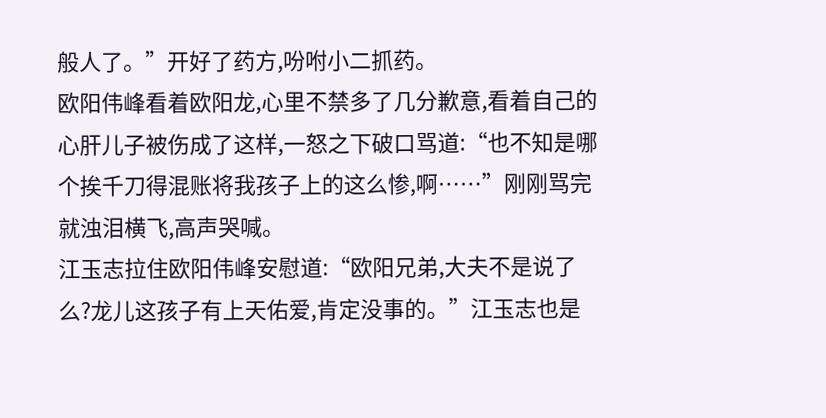般人了。”开好了药方,吩咐小二抓药。
欧阳伟峰看着欧阳龙,心里不禁多了几分歉意,看着自己的心肝儿子被伤成了这样,一怒之下破口骂道:“也不知是哪个挨千刀得混账将我孩子上的这么惨,啊……”刚刚骂完就浊泪横飞,高声哭喊。
江玉志拉住欧阳伟峰安慰道:“欧阳兄弟,大夫不是说了么?龙儿这孩子有上天佑爱,肯定没事的。”江玉志也是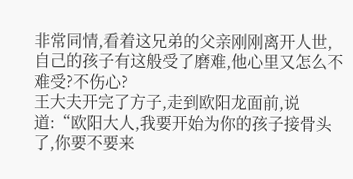非常同情,看着这兄弟的父亲刚刚离开人世,自己的孩子有这般受了磨难,他心里又怎么不难受?不伤心?
王大夫开完了方子,走到欧阳龙面前,说道:“欧阳大人,我要开始为你的孩子接骨头了,你要不要来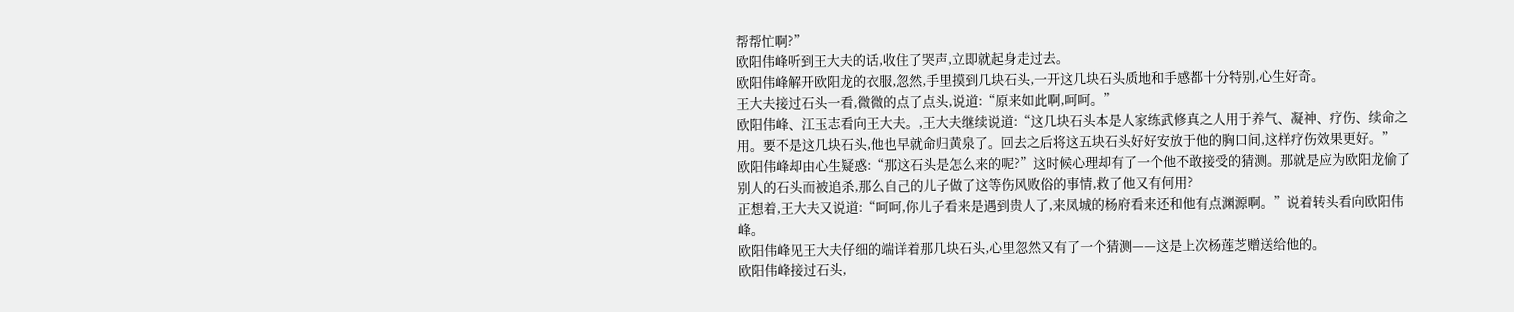帮帮忙啊?”
欧阳伟峰听到王大夫的话,收住了哭声,立即就起身走过去。
欧阳伟峰解开欧阳龙的衣服,忽然,手里摸到几块石头,一开这几块石头质地和手感都十分特别,心生好奇。
王大夫接过石头一看,微微的点了点头,说道:“原来如此啊,呵呵。”
欧阳伟峰、江玉志看向王大夫。,王大夫继续说道:“这几块石头本是人家练武修真之人用于养气、凝神、疗伤、续命之用。要不是这几块石头,他也早就命归黄泉了。回去之后将这五块石头好好安放于他的胸口间,这样疗伤效果更好。”
欧阳伟峰却由心生疑惑:“那这石头是怎么来的呢?”这时候心理却有了一个他不敢接受的猜测。那就是应为欧阳龙偷了别人的石头而被追杀,那么自己的儿子做了这等伤风败俗的事情,救了他又有何用?
正想着,王大夫又说道:“呵呵,你儿子看来是遇到贵人了,来凤城的杨府看来还和他有点渊源啊。”说着转头看向欧阳伟峰。
欧阳伟峰见王大夫仔细的端详着那几块石头,心里忽然又有了一个猜测——这是上次杨莲芝赠送给他的。
欧阳伟峰接过石头,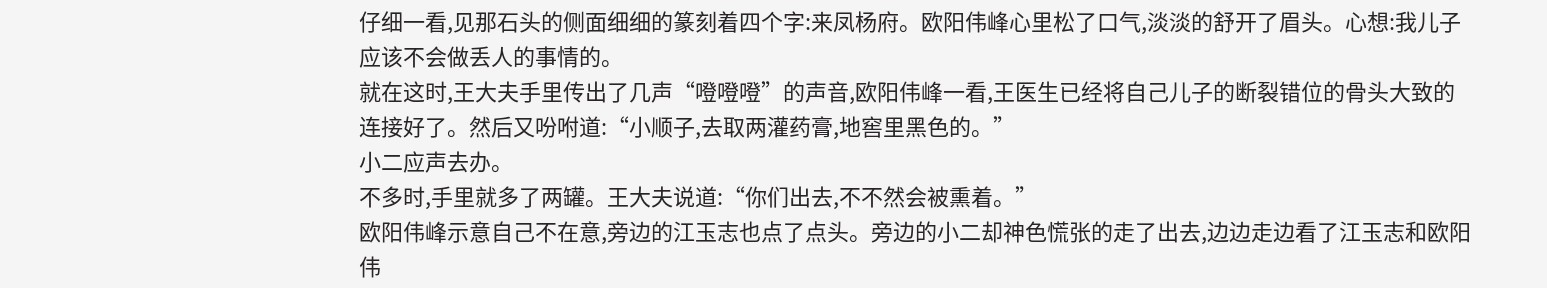仔细一看,见那石头的侧面细细的篆刻着四个字:来凤杨府。欧阳伟峰心里松了口气,淡淡的舒开了眉头。心想:我儿子应该不会做丢人的事情的。
就在这时,王大夫手里传出了几声“噔噔噔”的声音,欧阳伟峰一看,王医生已经将自己儿子的断裂错位的骨头大致的连接好了。然后又吩咐道:“小顺子,去取两灌药膏,地窖里黑色的。”
小二应声去办。
不多时,手里就多了两罐。王大夫说道:“你们出去,不不然会被熏着。”
欧阳伟峰示意自己不在意,旁边的江玉志也点了点头。旁边的小二却神色慌张的走了出去,边边走边看了江玉志和欧阳伟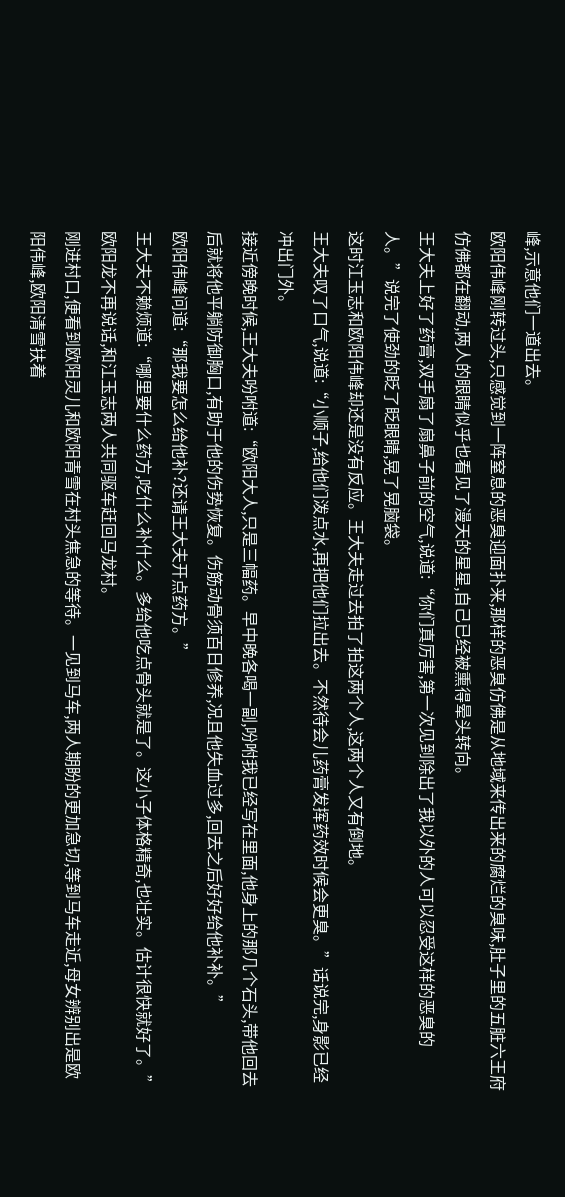峰,示意他们一道出去。
欧阳伟峰刚转过头,只感觉到一阵窒息的恶臭迎面扑来,那样的恶臭仿佛是从地域来传出来的腐烂的臭味,肚子里的五脏六王府仿佛都在翻动,两人的眼睛似乎也看见了漫天的星星,自己已经被熏得晕头转向。
王大夫上好了药膏,双手扇了扇鼻子前的空气,说道:“你们真厉害,第一次见到除出了我以外的人可以忍受这样的恶臭的人。”说完了使劲的眨了眨眼睛,晃了晃脑袋。
这时江玉志和欧阳伟峰却还是没有反应。王大夫走过去拍了拍这两个人,这两个人又有倒地。
王大夫叹了口气,说道:“小顺子,给他们泼点水,再把他们拉出去。不然待会儿药膏发挥药效时候会更臭。”话说完,身影已经冲出门外。
接近傍晚时候,王大夫吩咐道:“欧阳大人,只是三幅药。早中晚各喝一副,吩咐我已经写在里面,他身上的那几个石头,带他回去后就将他平躺防御胸口,有助于他的伤势恢复。伤筋动骨须百日修养,况且他失血过多,回去之后好好给他补补。”
欧阳伟峰问道:“那我要怎么给他补?还请王大夫开点药方。”
王大夫不赖烦道:“哪里要什么药方,吃什么补什么。多给他吃点骨头就是了。这小子体格精奇,也壮实。估计很快就好了。”
欧阳龙不再说话,和江玉志两人共同驱车赶回马龙村。
刚进村口,便看到欧阳灵儿和欧阳青雪在村头焦急的等待。一见到马车,两人期盼的更加急切,等到马车走近,母女辨别出是欧阳伟峰,欧阳清雪扶着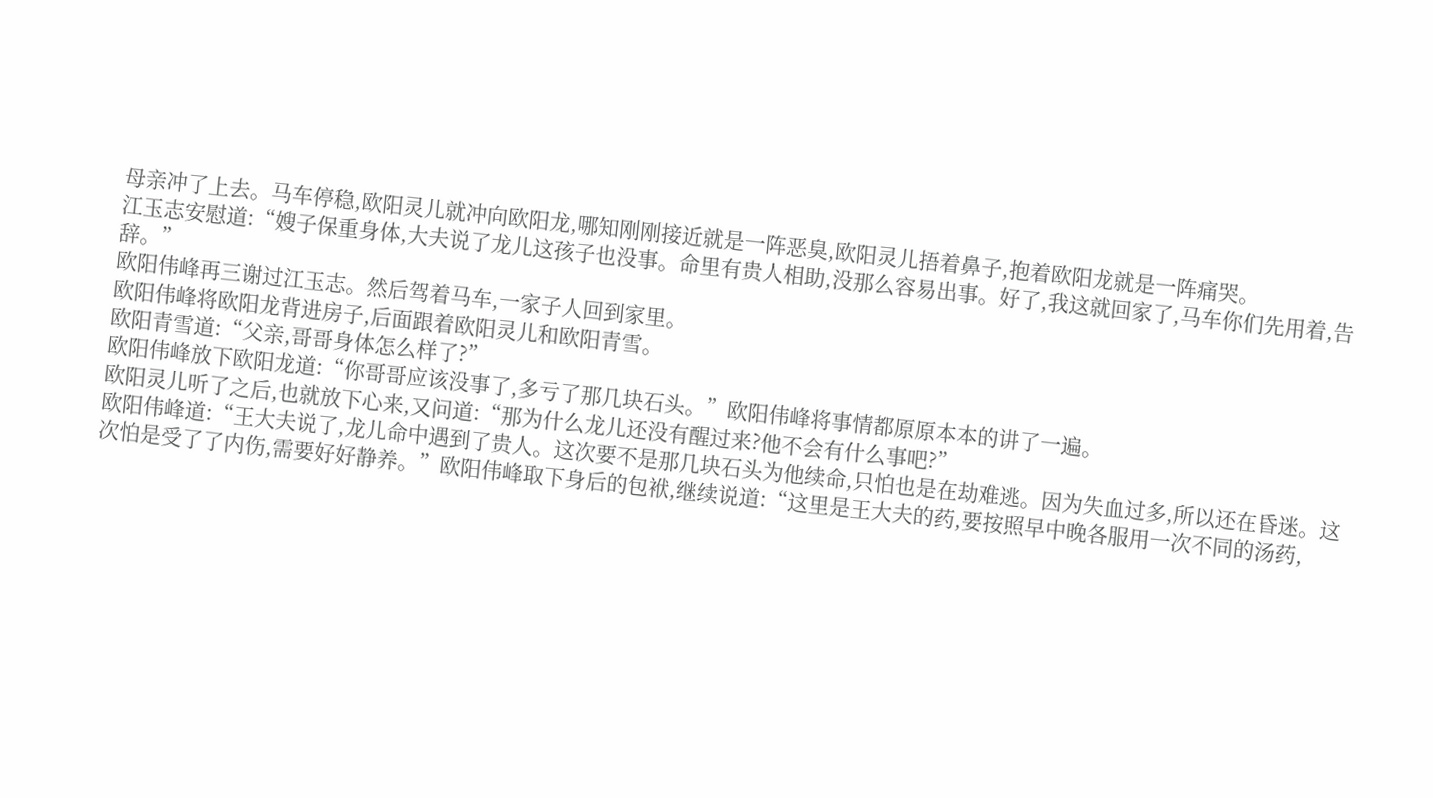母亲冲了上去。马车停稳,欧阳灵儿就冲向欧阳龙,哪知刚刚接近就是一阵恶臭,欧阳灵儿捂着鼻子,抱着欧阳龙就是一阵痛哭。
江玉志安慰道:“嫂子保重身体,大夫说了龙儿这孩子也没事。命里有贵人相助,没那么容易出事。好了,我这就回家了,马车你们先用着,告辞。”
欧阳伟峰再三谢过江玉志。然后驾着马车,一家子人回到家里。
欧阳伟峰将欧阳龙背进房子,后面跟着欧阳灵儿和欧阳青雪。
欧阳青雪道:“父亲,哥哥身体怎么样了?”
欧阳伟峰放下欧阳龙道:“你哥哥应该没事了,多亏了那几块石头。”欧阳伟峰将事情都原原本本的讲了一遍。
欧阳灵儿听了之后,也就放下心来,又问道:“那为什么龙儿还没有醒过来?他不会有什么事吧?”
欧阳伟峰道:“王大夫说了,龙儿命中遇到了贵人。这次要不是那几块石头为他续命,只怕也是在劫难逃。因为失血过多,所以还在昏迷。这次怕是受了了内伤,需要好好静养。”欧阳伟峰取下身后的包袱,继续说道:“这里是王大夫的药,要按照早中晚各服用一次不同的汤药,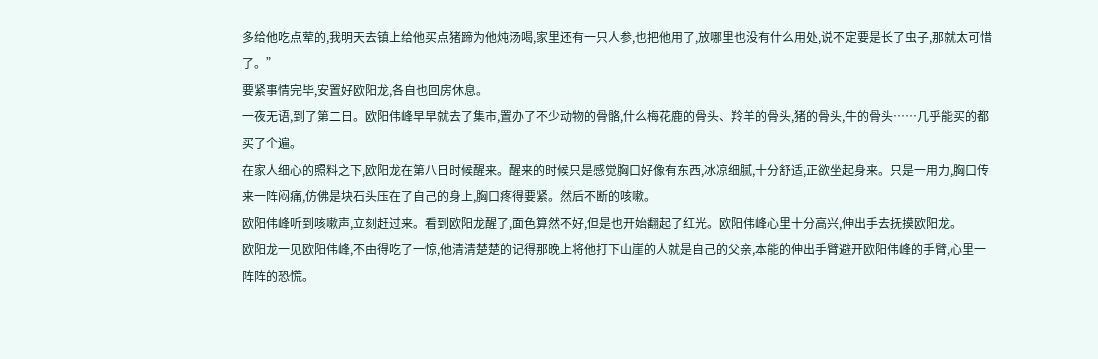多给他吃点荤的,我明天去镇上给他买点猪蹄为他炖汤喝,家里还有一只人参,也把他用了,放哪里也没有什么用处,说不定要是长了虫子,那就太可惜了。”
要紧事情完毕,安置好欧阳龙,各自也回房休息。
一夜无语,到了第二日。欧阳伟峰早早就去了集市,置办了不少动物的骨骼,什么梅花鹿的骨头、羚羊的骨头,猪的骨头,牛的骨头……几乎能买的都买了个遍。
在家人细心的照料之下,欧阳龙在第八日时候醒来。醒来的时候只是感觉胸口好像有东西,冰凉细腻,十分舒适,正欲坐起身来。只是一用力,胸口传来一阵闷痛,仿佛是块石头压在了自己的身上,胸口疼得要紧。然后不断的咳嗽。
欧阳伟峰听到咳嗽声,立刻赶过来。看到欧阳龙醒了,面色算然不好,但是也开始翻起了红光。欧阳伟峰心里十分高兴,伸出手去抚摸欧阳龙。
欧阳龙一见欧阳伟峰,不由得吃了一惊,他清清楚楚的记得那晚上将他打下山崖的人就是自己的父亲,本能的伸出手臂避开欧阳伟峰的手臂,心里一阵阵的恐慌。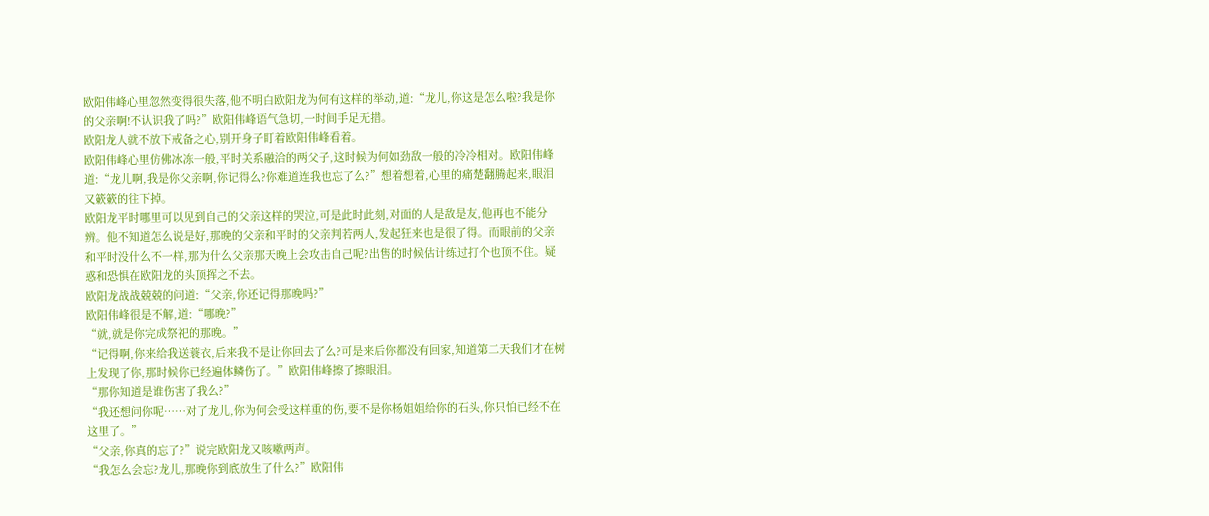欧阳伟峰心里忽然变得很失落,他不明白欧阳龙为何有这样的举动,道:“龙儿,你这是怎么啦?我是你的父亲啊!不认识我了吗?”欧阳伟峰语气急切,一时间手足无措。
欧阳龙人就不放下戒备之心,别开身子盯着欧阳伟峰看着。
欧阳伟峰心里仿佛冰冻一般,平时关系融洽的两父子,这时候为何如劲敌一般的冷冷相对。欧阳伟峰道:“龙儿啊,我是你父亲啊,你记得么?你难道连我也忘了么?”想着想着,心里的痛楚翻腾起来,眼泪又簌簌的往下掉。
欧阳龙平时哪里可以见到自己的父亲这样的哭泣,可是此时此刻,对面的人是敌是友,他再也不能分辨。他不知道怎么说是好,那晚的父亲和平时的父亲判若两人,发起狂来也是很了得。而眼前的父亲和平时没什么不一样,那为什么父亲那天晚上会攻击自己呢?出售的时候估计练过打个也顶不住。疑惑和恐惧在欧阳龙的头顶挥之不去。
欧阳龙战战兢兢的问道:“父亲,你还记得那晚吗?”
欧阳伟峰很是不解,道:“哪晚?”
“就,就是你完成祭祀的那晚。”
“记得啊,你来给我送蓑衣,后来我不是让你回去了么?可是来后你都没有回家,知道第二天我们才在树上发现了你,那时候你已经遍体鳞伤了。”欧阳伟峰擦了擦眼泪。
“那你知道是谁伤害了我么?”
“我还想问你呢……对了龙儿,你为何会受这样重的伤,要不是你杨姐姐给你的石头,你只怕已经不在这里了。”
“父亲,你真的忘了?”说完欧阳龙又咳嗽两声。
“我怎么会忘?龙儿,那晚你到底放生了什么?”欧阳伟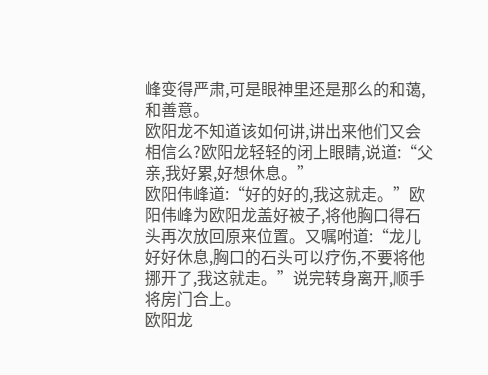峰变得严肃,可是眼神里还是那么的和蔼,和善意。
欧阳龙不知道该如何讲,讲出来他们又会相信么?欧阳龙轻轻的闭上眼睛,说道:“父亲,我好累,好想休息。”
欧阳伟峰道:“好的好的,我这就走。”欧阳伟峰为欧阳龙盖好被子,将他胸口得石头再次放回原来位置。又嘱咐道:“龙儿好好休息,胸口的石头可以疗伤,不要将他挪开了,我这就走。”说完转身离开,顺手将房门合上。
欧阳龙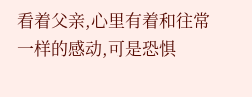看着父亲,心里有着和往常一样的感动,可是恐惧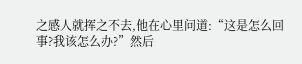之感人就挥之不去,他在心里问道:“这是怎么回事?我该怎么办?”然后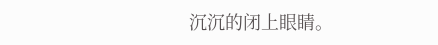沉沉的闭上眼睛。